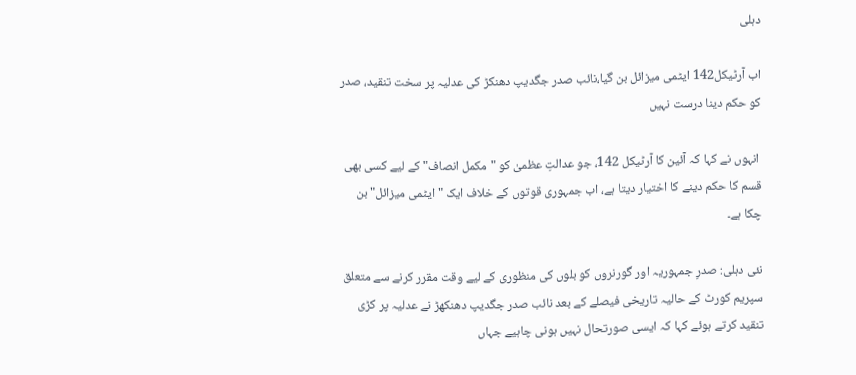دہلی

اب آرٹیکل142 ایٹمی میزائل بن گیا،نائب صدر جگدیپ دھنکڑ کی عدلیہ پر سخت تنقید، صدر کو حکم دینا درست نہیں

 انہوں نے کہا کہ آئین کا آرٹیکل 142، جو عدالتِ عظمیٰ کو "مکمل انصاف" کے لیے کسی بھی قسم کا حکم دینے کا اختیار دیتا ہے، اب جمہوری قوتوں کے خلاف ایک "ایٹمی میزائل" بن چکا ہے۔

نئی دہلی: صدرِ جمہوریہ اور گورنروں کو بلوں کی منظوری کے لیے وقت مقرر کرنے سے متعلق سپریم کورٹ کے حالیہ تاریخی فیصلے کے بعد نائب صدر جگدیپ دھنکھڑ نے عدلیہ پر کڑی تنقید کرتے ہوئے کہا کہ ایسی صورتحال نہیں ہونی چاہیے جہاں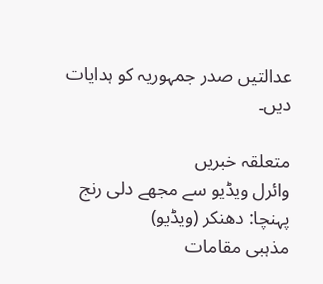عدالتیں صدر جمہوریہ کو ہدایات دیں۔

متعلقہ خبریں
وائرل ویڈیو سے مجھے دلی رنج پہنچا: دھنکر (ویڈیو)
مذہبی مقامات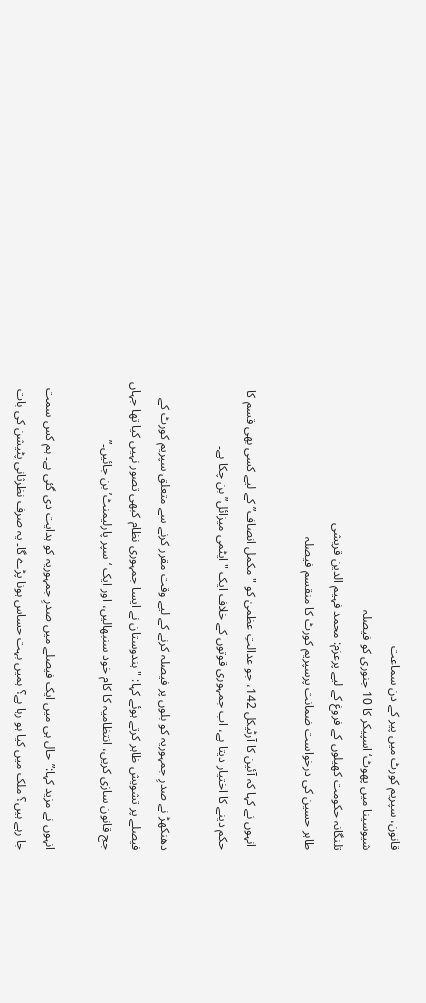قانون، سپریم کورٹ میں پیر کے دن سماعت
شیوسینا میں پھوٹ‘ اسپیکر کا 10 جنوری کو فیصلہ
تلنگانہ حکومت کھیلوں کے فروغ کے لیے پرعزم: محمد فہیم الدین قریشی
طاہر حسین کی درخواست ضمانت پرسپریم کورٹ کا منقسم فیصلہ

 انہوں نے کہا کہ آئین کا آرٹیکل 142، جو عدالتِ عظمیٰ کو "مکمل انصاف” کے لیے کسی بھی قسم کا حکم دینے کا اختیار دیتا ہے، اب جمہوری قوتوں کے خلاف ایک "ایٹمی میزائل” بن چکا ہے۔

دھنکھڑ نے صدرِ جمہوریہ کو بلوں پر فیصلہ کرنے کے لیے وقت مقرر کرنے سے متعلق سپریم کورٹ کے فیصلے پر تشویش ظاہر کرتے ہوئے کہا: "ہندوستان نے ایسا جمہوری نظام کبھی تصور نہیں کیا تھا جہاں جج قانون سازی کریں، انتظامیہ کا کام خود سنبھالیں، اور ایک ‘سپر پارلیمنٹ’ بن جائیں۔”

انہوں نے مزید کہا:”حال ہی میں ایک فیصلے میں صدرِ جمہوریہ کو ہدایت دی گئی ہے۔ ہم کس سمت جا رہے ہیں؟ ملک میں کیا ہو رہا ہے؟ ہمیں بہت حساس ہونا پڑے گا۔ یہ صرف نظرثانی پٹیشن کی بات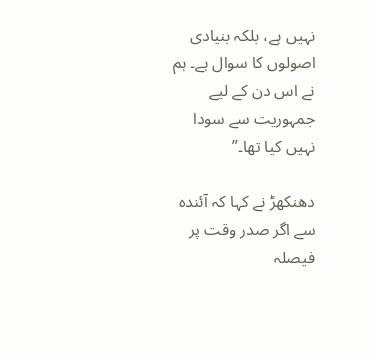نہیں ہے، بلکہ بنیادی اصولوں کا سوال ہے۔ ہم نے اس دن کے لیے جمہوریت سے سودا نہیں کیا تھا۔”

دھنکھڑ نے کہا کہ آئندہ سے اگر صدر وقت پر فیصلہ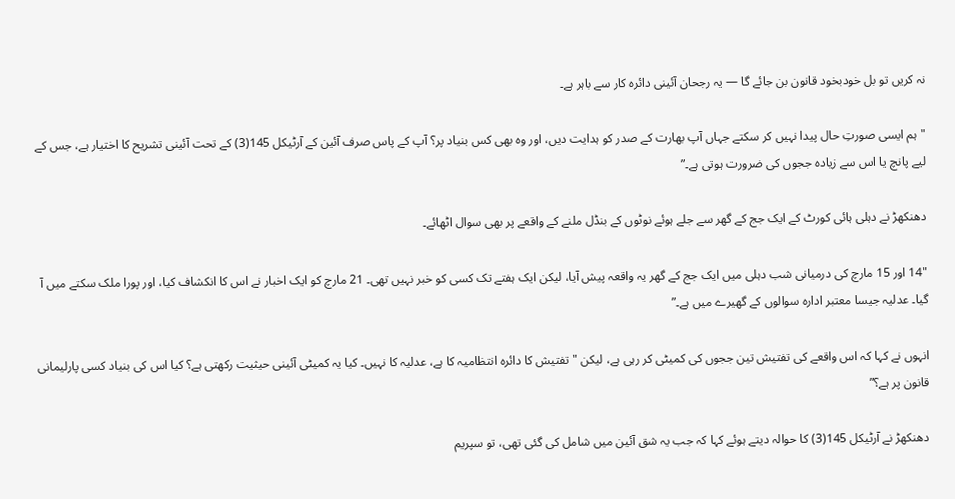نہ کریں تو بل خودبخود قانون بن جائے گا — یہ رجحان آئینی دائرہ کار سے باہر ہے۔

"ہم ایسی صورتِ حال پیدا نہیں کر سکتے جہاں آپ بھارت کے صدر کو ہدایت دیں، اور وہ بھی کس بنیاد پر؟ آپ کے پاس صرف آئین کے آرٹیکل 145(3) کے تحت آئینی تشریح کا اختیار ہے، جس کے لیے پانچ یا اس سے زیادہ ججوں کی ضرورت ہوتی ہے۔”

دھنکھڑ نے دہلی ہائی کورٹ کے ایک جج کے گھر سے جلے ہوئے نوٹوں کے بنڈل ملنے کے واقعے پر بھی سوال اٹھائے۔

"14 اور 15 مارچ کی درمیانی شب دہلی میں ایک جج کے گھر یہ واقعہ پیش آیا، لیکن ایک ہفتے تک کسی کو خبر نہیں تھی۔ 21 مارچ کو ایک اخبار نے اس کا انکشاف کیا، اور پورا ملک سکتے میں آ گیا۔ عدلیہ جیسا معتبر ادارہ سوالوں کے گھیرے میں ہے۔”

انہوں نے کہا کہ اس واقعے کی تفتیش تین ججوں کی کمیٹی کر رہی ہے، لیکن "تفتیش کا دائرہ انتظامیہ کا ہے، عدلیہ کا نہیں۔ کیا یہ کمیٹی آئینی حیثیت رکھتی ہے؟ کیا اس کی بنیاد کسی پارلیمانی قانون پر ہے؟”

دھنکھڑ نے آرٹیکل 145(3) کا حوالہ دیتے ہوئے کہا کہ جب یہ شق آئین میں شامل کی گئی تھی، تو سپریم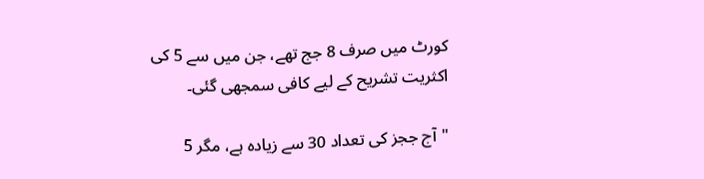کورٹ میں صرف 8 جج تھے، جن میں سے 5 کی اکثریت تشریح کے لیے کافی سمجھی گئی۔

"آج ججز کی تعداد 30 سے زیادہ ہے، مگر 5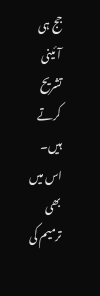جج ہی آئینی تشریح کرتے ہیں۔ اس میں بھی ترمیم کی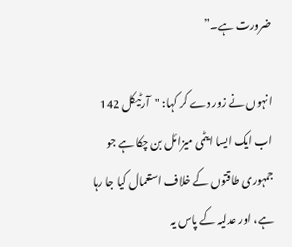ضرورت ہے۔”

انہوں نے زور دے کر کہا: "آرٹیکل 142 اب ایک ایسا ایٹمی میزائل بن چکا ہے جو جمہوری طاقتوں کے خلاف استعمال کیا جا رہا ہے، اور عدلیہ کے پاس یہ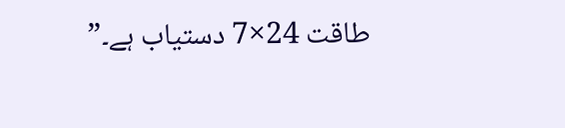طاقت 24×7 دستیاب ہے۔”